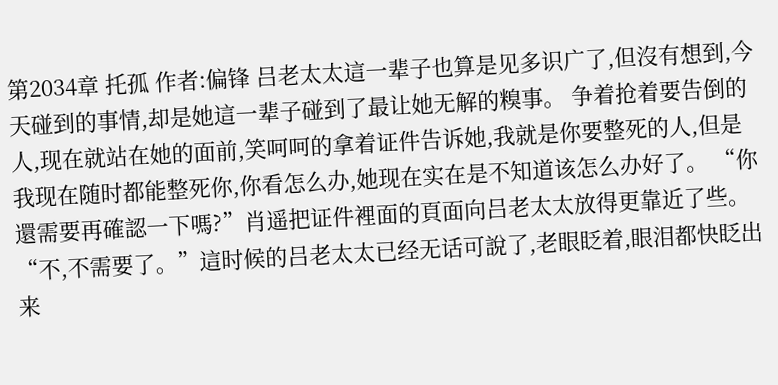第2034章 托孤 作者:偏锋 吕老太太這一辈子也算是见多识广了,但沒有想到,今天碰到的事情,却是她這一辈子碰到了最让她无解的糗事。 争着抢着要告倒的人,现在就站在她的面前,笑呵呵的拿着证件告诉她,我就是你要整死的人,但是我现在随时都能整死你,你看怎么办,她现在实在是不知道该怎么办好了。 “你還需要再確認一下嗎?”肖遥把证件裡面的頁面向吕老太太放得更靠近了些。 “不,不需要了。”這时候的吕老太太已经无话可說了,老眼眨着,眼泪都快眨出来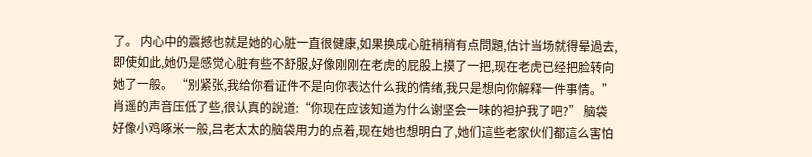了。 内心中的震撼也就是她的心脏一直很健康,如果换成心脏稍稍有点問題,估计当场就得晕過去,即使如此,她仍是感觉心脏有些不舒服,好像刚刚在老虎的屁股上摸了一把,现在老虎已经把脸转向她了一般。 “别紧张,我给你看证件不是向你表达什么我的情绪,我只是想向你解释一件事情。”肖遥的声音压低了些,很认真的說道:“你现在应该知道为什么谢坚会一味的袒护我了吧?” 脑袋好像小鸡啄米一般,吕老太太的脑袋用力的点着,现在她也想明白了,她们這些老家伙们都這么害怕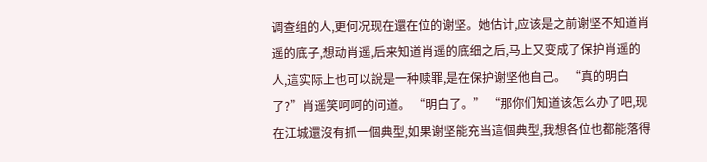调查组的人,更何况现在還在位的谢坚。她估计,应该是之前谢坚不知道肖遥的底子,想动肖遥,后来知道肖遥的底细之后,马上又变成了保护肖遥的人,這实际上也可以說是一种赎罪,是在保护谢坚他自己。 “真的明白了?”肖遥笑呵呵的问道。 “明白了。” “那你们知道该怎么办了吧,现在江城還沒有抓一個典型,如果谢坚能充当這個典型,我想各位也都能落得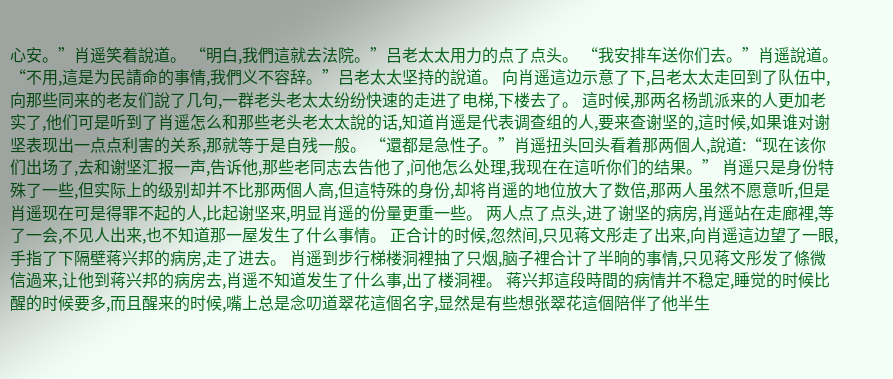心安。”肖遥笑着說道。 “明白,我們這就去法院。”吕老太太用力的点了点头。 “我安排车送你们去。”肖遥說道。 “不用,這是为民請命的事情,我們义不容辞。”吕老太太坚持的說道。 向肖遥這边示意了下,吕老太太走回到了队伍中,向那些同来的老友们說了几句,一群老头老太太纷纷快速的走进了电梯,下楼去了。 這时候,那两名杨凯派来的人更加老实了,他们可是听到了肖遥怎么和那些老头老太太說的话,知道肖遥是代表调查组的人,要来查谢坚的,這时候,如果谁对谢坚表现出一点点利害的关系,那就等于是自残一般。 “還都是急性子。”肖遥扭头回头看着那两個人,說道:“现在该你们出场了,去和谢坚汇报一声,告诉他,那些老同志去告他了,问他怎么处理,我现在在這听你们的结果。” 肖遥只是身份特殊了一些,但实际上的级别却并不比那两個人高,但這特殊的身份,却将肖遥的地位放大了数倍,那两人虽然不愿意听,但是肖遥现在可是得罪不起的人,比起谢坚来,明显肖遥的份量更重一些。 两人点了点头,进了谢坚的病房,肖遥站在走廊裡,等了一会,不见人出来,也不知道那一屋发生了什么事情。 正合计的时候,忽然间,只见蒋文彤走了出来,向肖遥這边望了一眼,手指了下隔壁蒋兴邦的病房,走了进去。 肖遥到步行梯楼洞裡抽了只烟,脑子裡合计了半晌的事情,只见蒋文彤发了條微信過来,让他到蒋兴邦的病房去,肖遥不知道发生了什么事,出了楼洞裡。 蒋兴邦這段時間的病情并不稳定,睡觉的时候比醒的时候要多,而且醒来的时候,嘴上总是念叨道翠花這個名字,显然是有些想张翠花這個陪伴了他半生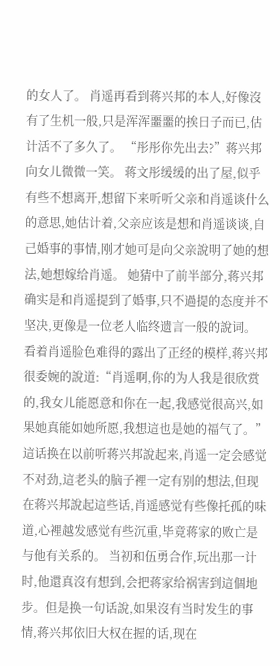的女人了。 肖遥再看到蒋兴邦的本人,好像沒有了生机一般,只是浑浑噩噩的挨日子而已,估计活不了多久了。 “彤彤你先出去?”蒋兴邦向女儿微微一笑。 蒋文彤缓缓的出了屋,似乎有些不想离开,想留下来听听父亲和肖遥谈什么的意思,她估计着,父亲应该是想和肖遥谈谈,自己婚事的事情,刚才她可是向父亲說明了她的想法,她想嫁给肖遥。 她猜中了前半部分,蒋兴邦确实是和肖遥提到了婚事,只不過提的态度并不坚决,更像是一位老人临终遗言一般的說词。 看着肖遥脸色难得的露出了正经的模样,蒋兴邦很委婉的說道:“肖遥啊,你的为人我是很欣赏的,我女儿能愿意和你在一起,我感觉很高兴,如果她真能如她所愿,我想這也是她的福气了。” 這话换在以前听蒋兴邦說起来,肖遥一定会感觉不对劲,這老头的脑子裡一定有别的想法,但现在蒋兴邦說起這些话,肖遥感觉有些像托孤的味道,心裡越发感觉有些沉重,毕竟蒋家的败亡是与他有关系的。 当初和伍勇合作,玩出那一计时,他還真沒有想到,会把蒋家给祸害到這個地步。但是换一句话說,如果沒有当时发生的事情,蒋兴邦依旧大权在握的话,现在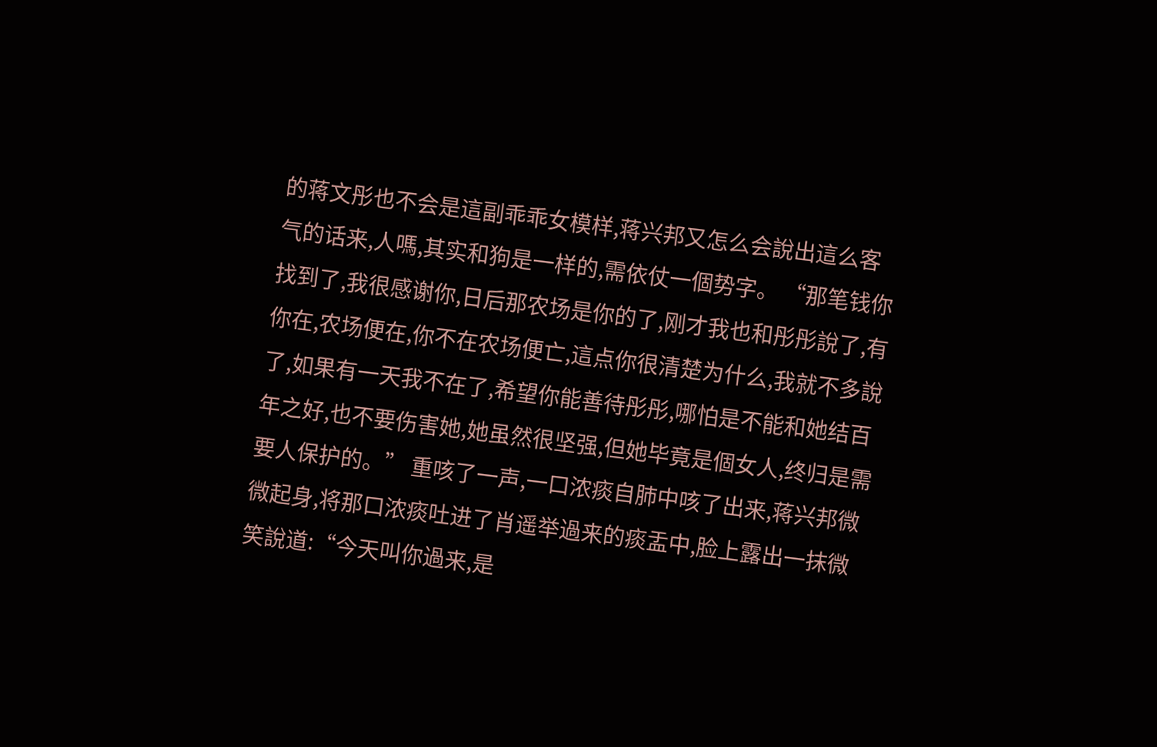的蒋文彤也不会是這副乖乖女模样,蒋兴邦又怎么会說出這么客气的话来,人嗎,其实和狗是一样的,需依仗一個势字。 “那笔钱你找到了,我很感谢你,日后那农场是你的了,刚才我也和彤彤說了,有你在,农场便在,你不在农场便亡,這点你很清楚为什么,我就不多說了,如果有一天我不在了,希望你能善待彤彤,哪怕是不能和她结百年之好,也不要伤害她,她虽然很坚强,但她毕竟是個女人,终归是需要人保护的。” 重咳了一声,一口浓痰自肺中咳了出来,蒋兴邦微微起身,将那口浓痰吐进了肖遥举過来的痰盂中,脸上露出一抹微笑說道:“今天叫你過来,是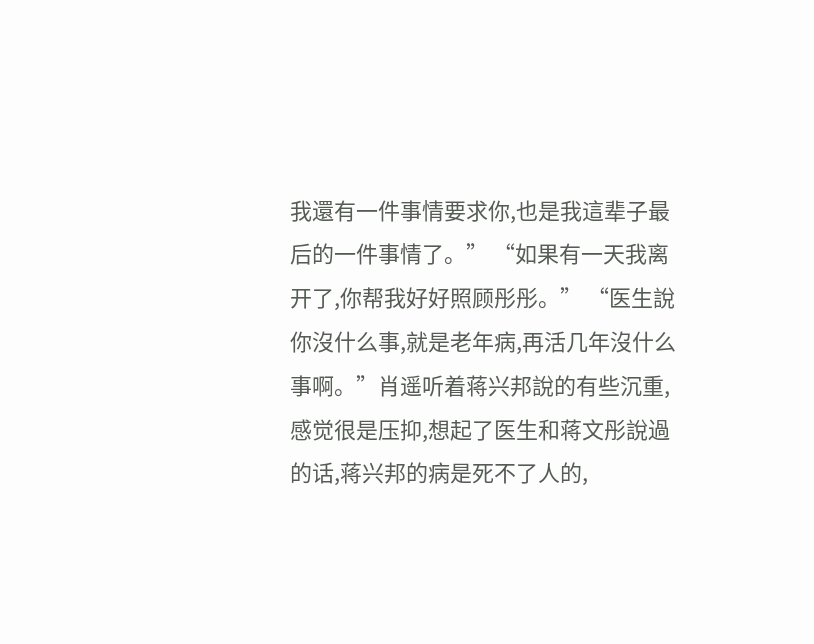我還有一件事情要求你,也是我這辈子最后的一件事情了。” “如果有一天我离开了,你帮我好好照顾彤彤。” “医生說你沒什么事,就是老年病,再活几年沒什么事啊。”肖遥听着蒋兴邦說的有些沉重,感觉很是压抑,想起了医生和蒋文彤說過的话,蒋兴邦的病是死不了人的,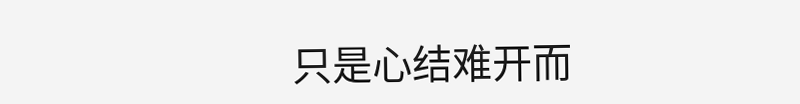只是心结难开而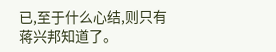已,至于什么心结,则只有蒋兴邦知道了。